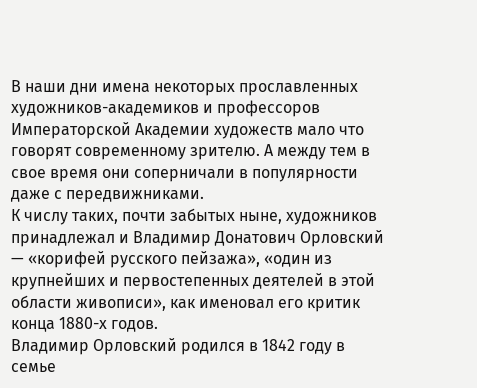В наши дни имена некоторых прославленных художников-академиков и профессоров Императорской Академии художеств мало что говорят современному зрителю. А между тем в свое время они соперничали в популярности даже с передвижниками.
К числу таких, почти забытых ныне, художников принадлежал и Владимир Донатович Орловский — «корифей русского пейзажа», «один из крупнейших и первостепенных деятелей в этой области живописи», как именовал его критик конца 1880-х годов.
Владимир Орловский родился в 1842 году в семье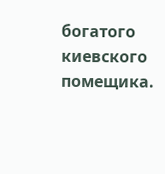богатого киевского помещика.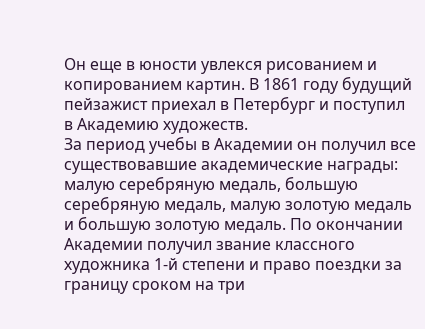Он еще в юности увлекся рисованием и копированием картин. В 1861 году будущий пейзажист приехал в Петербург и поступил в Академию художеств.
За период учебы в Академии он получил все существовавшие академические награды: малую серебряную медаль, большую серебряную медаль, малую золотую медаль и большую золотую медаль. По окончании Академии получил звание классного художника 1-й степени и право поездки за границу сроком на три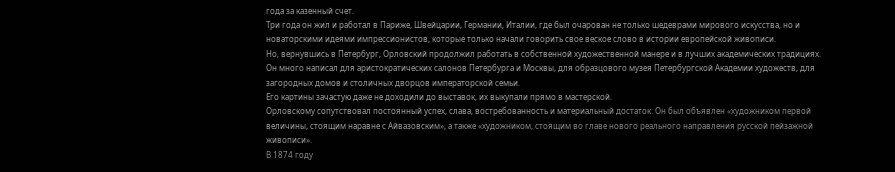года за казенный счет.
Три года он жил и работал в Париже, Швейцарии, Германии, Италии, где был очарован не только шедеврами мирового искусства, но и новаторскими идеями импрессионистов, которые только начали говорить свое веское слово в истории европейской живописи.
Но, вернувшись в Петербург, Орловский продолжил работать в собственной художественной манере и в лучших академических традициях.
Он много написал для аристократических салонов Петербурга и Москвы, для образцового музея Петербургской Академии художеств, для загородных домов и столичных дворцов императорской семьи.
Его картины зачастую даже не доходили до выставок, их выкупали прямо в мастерской.
Орловскому сопутствовал постоянный успех, слава, востребованность и материальный достаток. Он был объявлен «художником первой величины, стоящим наравне с Айвазовским», а также «художником, стоящим во главе нового реального направления русской пейзажной живописи».
В 1874 году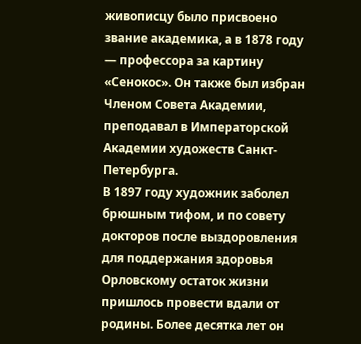живописцу было присвоено звание академика, а в 1878 году — профессора за картину «Сенокос». Он также был избран Членом Совета Академии, преподавал в Императорской Академии художеств Санкт-Петербурга.
В 1897 году художник заболел брюшным тифом, и по совету докторов после выздоровления для поддержания здоровья Орловскому остаток жизни пришлось провести вдали от родины. Более десятка лет он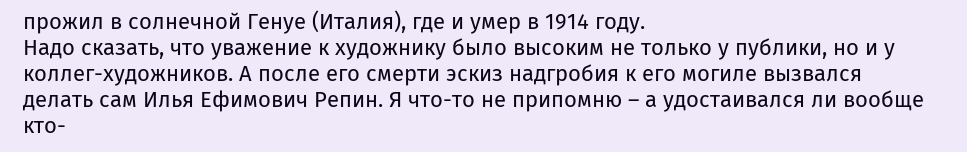прожил в солнечной Генуе (Италия), где и умер в 1914 году.
Надо сказать, что уважение к художнику было высоким не только у публики, но и у коллег-художников. А после его смерти эскиз надгробия к его могиле вызвался делать сам Илья Ефимович Репин. Я что-то не припомню – а удостаивался ли вообще кто-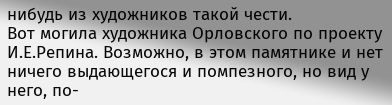нибудь из художников такой чести.
Вот могила художника Орловского по проекту И.Е.Репина. Возможно, в этом памятнике и нет ничего выдающегося и помпезного, но вид у него, по-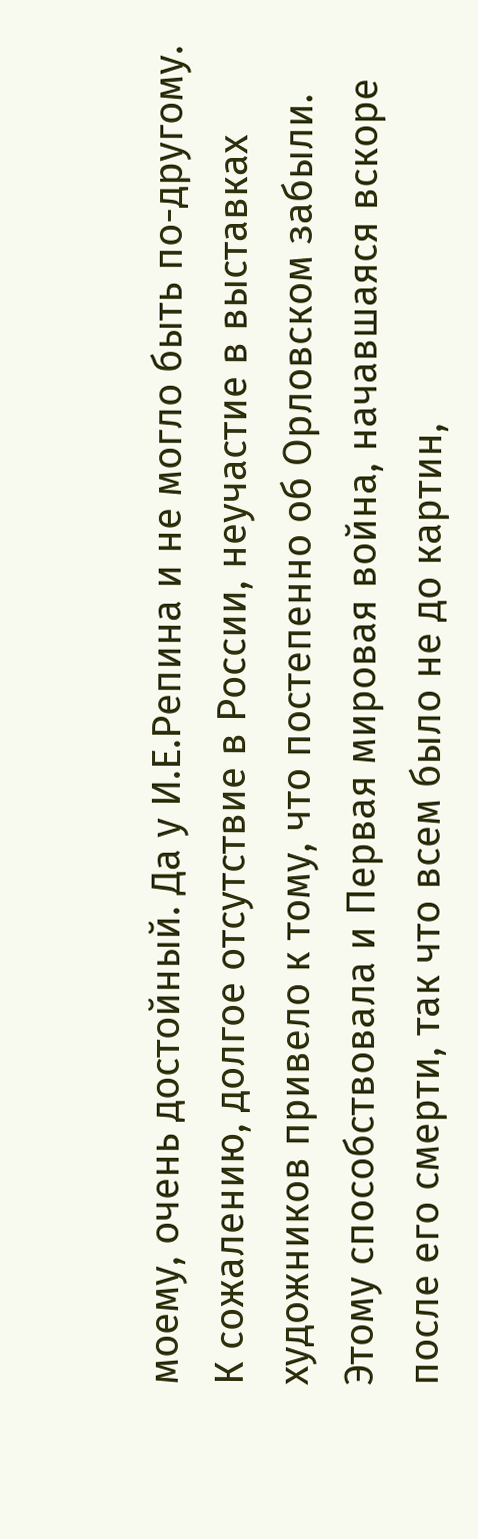моему, очень достойный. Да у И.Е.Репина и не могло быть по-другому.
К сожалению, долгое отсутствие в России, неучастие в выставках художников привело к тому, что постепенно об Орловском забыли. Этому способствовала и Первая мировая война, начавшаяся вскоре после его смерти, так что всем было не до картин,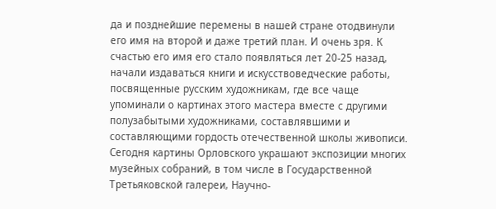да и позднейшие перемены в нашей стране отодвинули его имя на второй и даже третий план. И очень зря. К счастью его имя его стало появляться лет 20-25 назад, начали издаваться книги и искусствоведческие работы, посвященные русским художникам, где все чаще упоминали о картинах этого мастера вместе с другими полузабытыми художниками, составлявшими и составляющими гордость отечественной школы живописи.
Сегодня картины Орловского украшают экспозиции многих музейных собраний, в том числе в Государственной Третьяковской галереи, Научно-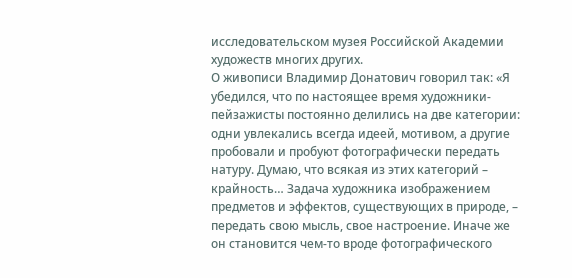исследовательском музея Российской Академии художеств многих других.
О живописи Владимир Донатович говорил так: «Я убедился, что по настоящее время художники-пейзажисты постоянно делились на две категории: одни увлекались всегда идеей, мотивом, а другие пробовали и пробуют фотографически передать натуру. Думаю, что всякая из этих категорий – крайность… Задача художника изображением предметов и эффектов, существующих в природе, – передать свою мысль, свое настроение. Иначе же он становится чем-то вроде фотографического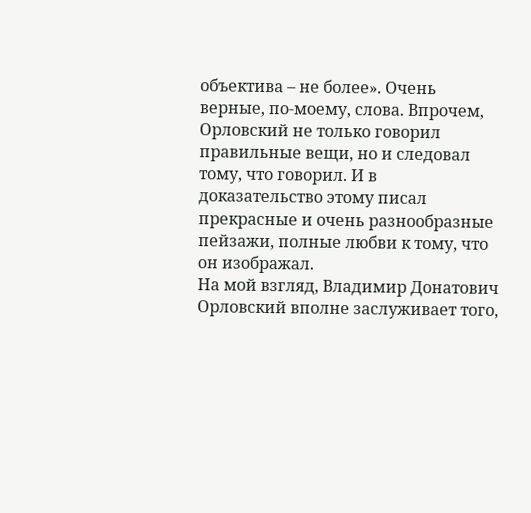объектива – не более». Очень верные, по-моему, слова. Впрочем, Орловский не только говорил правильные вещи, но и следовал тому, что говорил. И в доказательство этому писал прекрасные и очень разнообразные пейзажи, полные любви к тому, что он изображал.
На мой взгляд, Владимир Донатович Орловский вполне заслуживает того,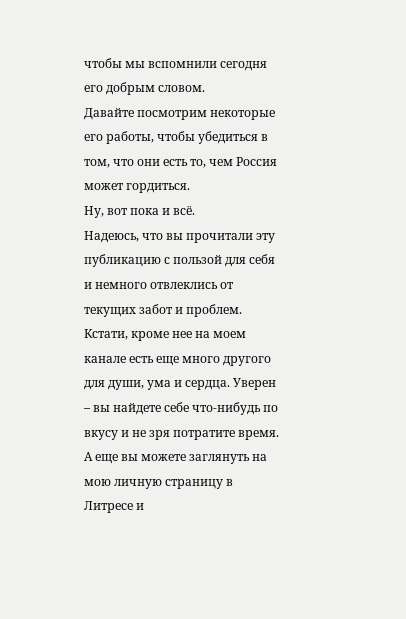чтобы мы вспомнили сегодня его добрым словом.
Давайте посмотрим некоторые его работы, чтобы убедиться в том, что они есть то, чем Россия может гордиться.
Ну, вот пока и всё.
Надеюсь, что вы прочитали эту публикацию с пользой для себя и немного отвлеклись от текущих забот и проблем.
Кстати, кроме нее на моем канале есть еще много другого для души, ума и сердца. Уверен – вы найдете себе что-нибудь по вкусу и не зря потратите время.
А еще вы можете заглянуть на мою личную страницу в Литресе и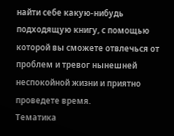найти себе какую-нибудь подходящую книгу, с помощью которой вы сможете отвлечься от проблем и тревог нынешней неспокойной жизни и приятно проведете время.
Тематика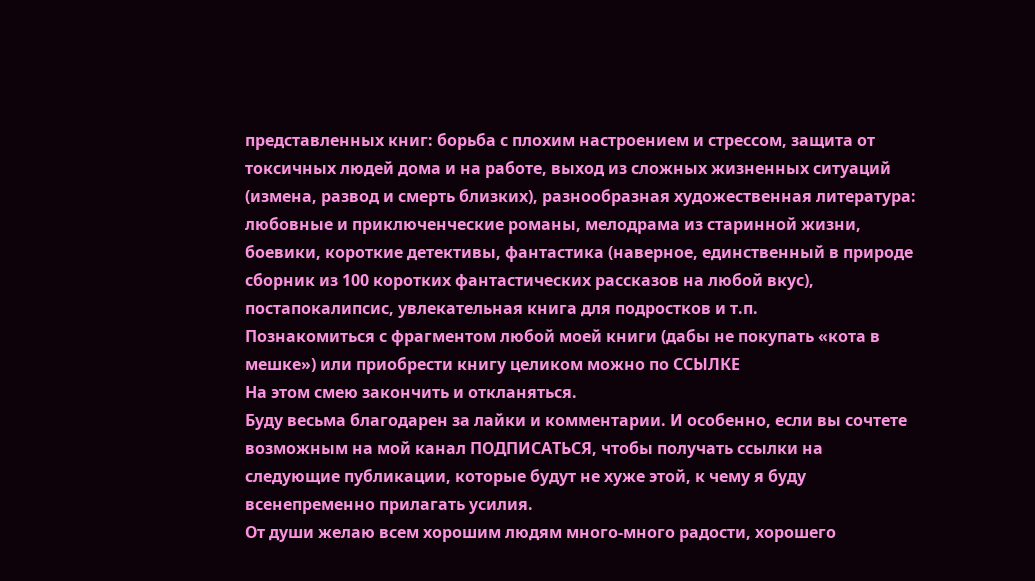представленных книг: борьба с плохим настроением и стрессом, защита от токсичных людей дома и на работе, выход из сложных жизненных ситуаций (измена, развод и смерть близких), разнообразная художественная литература: любовные и приключенческие романы, мелодрама из старинной жизни, боевики, короткие детективы, фантастика (наверное, единственный в природе сборник из 100 коротких фантастических рассказов на любой вкус), постапокалипсис, увлекательная книга для подростков и т.п.
Познакомиться с фрагментом любой моей книги (дабы не покупать «кота в мешке») или приобрести книгу целиком можно по ССЫЛКЕ
На этом смею закончить и откланяться.
Буду весьма благодарен за лайки и комментарии. И особенно, если вы сочтете возможным на мой канал ПОДПИСАТЬСЯ, чтобы получать ссылки на следующие публикации, которые будут не хуже этой, к чему я буду всенепременно прилагать усилия.
От души желаю всем хорошим людям много-много радости, хорошего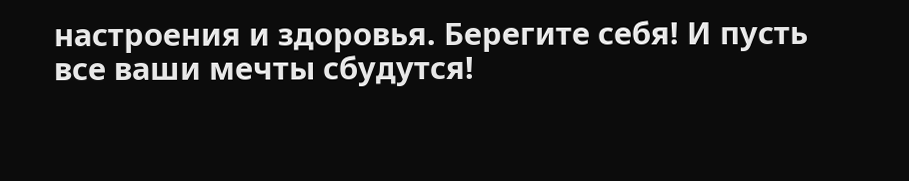настроения и здоровья. Берегите себя! И пусть все ваши мечты сбудутся!